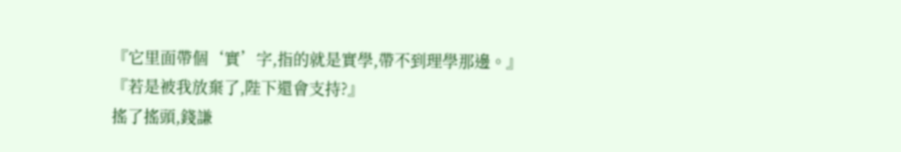『它里面帶個‘實’字,指的就是實學,帶不到理學那邊。』
『若是被我放棄了,陛下還會支持?』
搖了搖頭,錢謙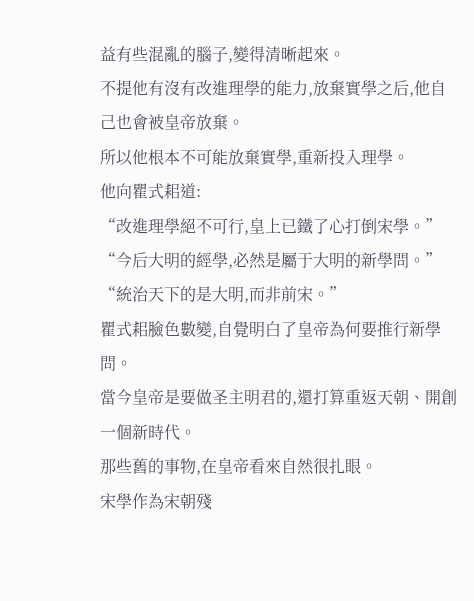益有些混亂的腦子,變得清晰起來。
不提他有沒有改進理學的能力,放棄實學之后,他自己也會被皇帝放棄。
所以他根本不可能放棄實學,重新投入理學。
他向瞿式耜道:
“改進理學絕不可行,皇上已鐵了心打倒宋學。”
“今后大明的經學,必然是屬于大明的新學問。”
“統治天下的是大明,而非前宋。”
瞿式耜臉色數變,自覺明白了皇帝為何要推行新學問。
當今皇帝是要做圣主明君的,還打算重返天朝、開創一個新時代。
那些舊的事物,在皇帝看來自然很扎眼。
宋學作為宋朝殘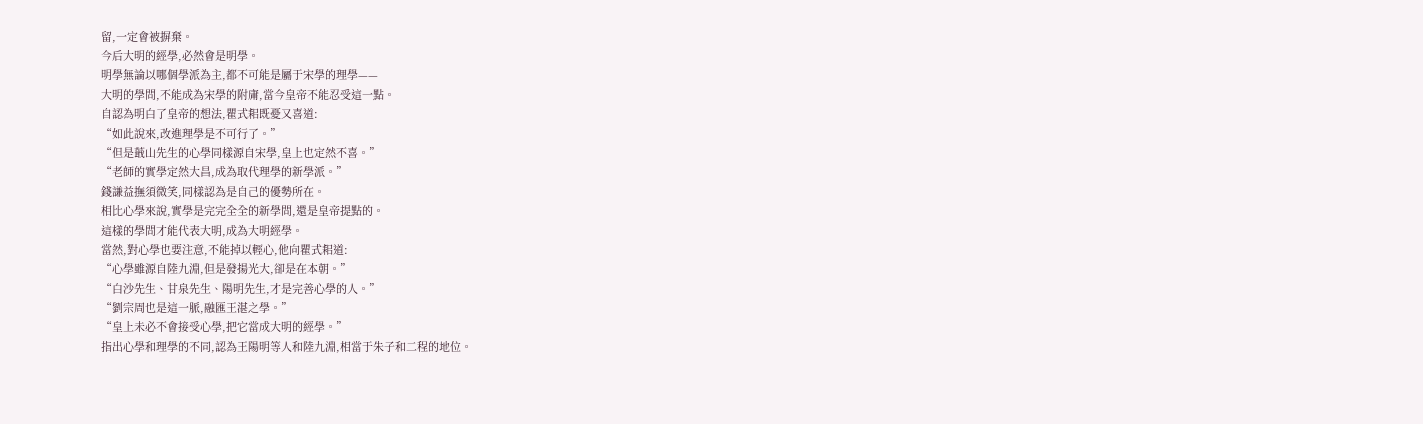留,一定會被摒棄。
今后大明的經學,必然會是明學。
明學無論以哪個學派為主,都不可能是屬于宋學的理學——
大明的學問,不能成為宋學的附庸,當今皇帝不能忍受這一點。
自認為明白了皇帝的想法,瞿式耜既憂又喜道:
“如此說來,改進理學是不可行了。”
“但是蕺山先生的心學同樣源自宋學,皇上也定然不喜。”
“老師的實學定然大昌,成為取代理學的新學派。”
錢謙益撫須微笑,同樣認為是自己的優勢所在。
相比心學來說,實學是完完全全的新學問,還是皇帝提點的。
這樣的學問才能代表大明,成為大明經學。
當然,對心學也要注意,不能掉以輕心,他向瞿式耜道:
“心學雖源自陸九淵,但是發揚光大,卻是在本朝。”
“白沙先生、甘泉先生、陽明先生,才是完善心學的人。”
“劉宗周也是這一脈,融匯王湛之學。”
“皇上未必不會接受心學,把它當成大明的經學。”
指出心學和理學的不同,認為王陽明等人和陸九淵,相當于朱子和二程的地位。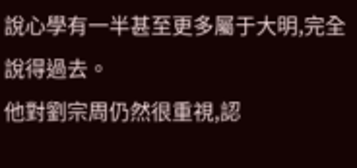說心學有一半甚至更多屬于大明,完全說得過去。
他對劉宗周仍然很重視,認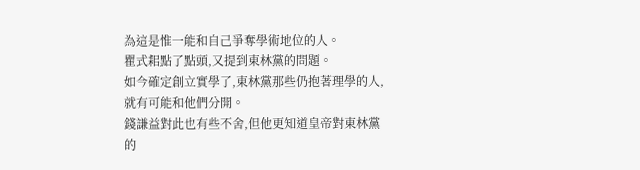為這是惟一能和自己爭奪學術地位的人。
瞿式耜點了點頭,又提到東林黨的問題。
如今確定創立實學了,東林黨那些仍抱著理學的人,就有可能和他們分開。
錢謙益對此也有些不舍,但他更知道皇帝對東林黨的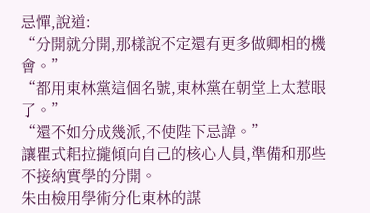忌憚,說道:
“分開就分開,那樣說不定還有更多做卿相的機會。”
“都用東林黨這個名號,東林黨在朝堂上太惹眼了。”
“還不如分成幾派,不使陛下忌諱。”
讓瞿式耜拉攏傾向自己的核心人員,準備和那些不接納實學的分開。
朱由檢用學術分化東林的謀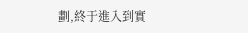劃,終于進入到實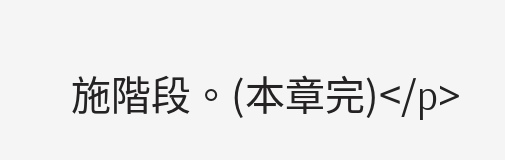施階段。(本章完)</p>